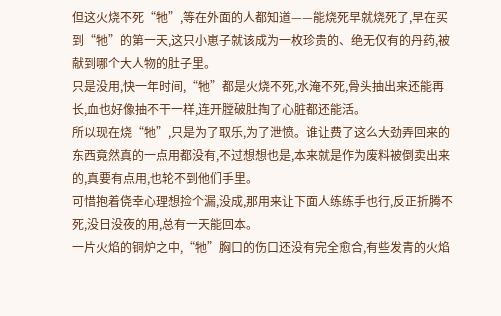但这火烧不死“牠”,等在外面的人都知道——能烧死早就烧死了,早在买到“牠”的第一天,这只小崽子就该成为一枚珍贵的、绝无仅有的丹药,被献到哪个大人物的肚子里。
只是没用,快一年时间,“牠”都是火烧不死,水淹不死,骨头抽出来还能再长,血也好像抽不干一样,连开膛破肚掏了心脏都还能活。
所以现在烧“牠”,只是为了取乐,为了泄愤。谁让费了这么大劲弄回来的东西竟然真的一点用都没有,不过想想也是,本来就是作为废料被倒卖出来的,真要有点用,也轮不到他们手里。
可惜抱着侥幸心理想捡个漏,没成,那用来让下面人练练手也行,反正折腾不死,没日没夜的用,总有一天能回本。
一片火焰的铜炉之中,“牠”胸口的伤口还没有完全愈合,有些发青的火焰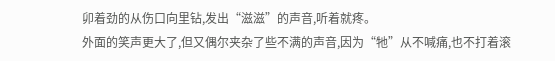卯着劲的从伤口向里钻,发出“滋滋”的声音,听着就疼。
外面的笑声更大了,但又偶尔夹杂了些不满的声音,因为“牠”从不喊痛,也不打着滚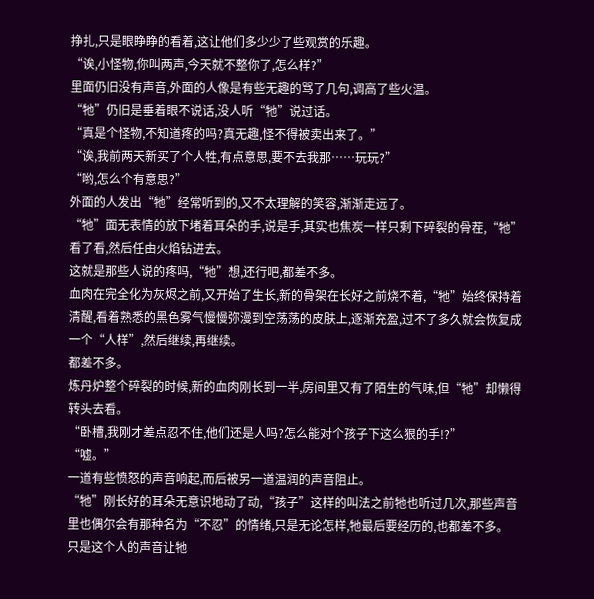挣扎,只是眼睁睁的看着,这让他们多少少了些观赏的乐趣。
“诶,小怪物,你叫两声,今天就不整你了,怎么样?”
里面仍旧没有声音,外面的人像是有些无趣的骂了几句,调高了些火温。
“牠”仍旧是垂着眼不说话,没人听“牠”说过话。
“真是个怪物,不知道疼的吗?真无趣,怪不得被卖出来了。”
“诶,我前两天新买了个人牲,有点意思,要不去我那……玩玩?”
“哟,怎么个有意思?”
外面的人发出“牠”经常听到的,又不太理解的笑容,渐渐走远了。
“牠”面无表情的放下堵着耳朵的手,说是手,其实也焦炭一样只剩下碎裂的骨茬,“牠”看了看,然后任由火焰钻进去。
这就是那些人说的疼吗,“牠”想,还行吧,都差不多。
血肉在完全化为灰烬之前,又开始了生长,新的骨架在长好之前烧不着,“牠”始终保持着清醒,看着熟悉的黑色雾气慢慢弥漫到空荡荡的皮肤上,逐渐充盈,过不了多久就会恢复成一个“人样”,然后继续,再继续。
都差不多。
炼丹炉整个碎裂的时候,新的血肉刚长到一半,房间里又有了陌生的气味,但“牠”却懒得转头去看。
“卧槽,我刚才差点忍不住,他们还是人吗?怎么能对个孩子下这么狠的手!?”
“嘘。”
一道有些愤怒的声音响起,而后被另一道温润的声音阻止。
“牠”刚长好的耳朵无意识地动了动,“孩子”这样的叫法之前牠也听过几次,那些声音里也偶尔会有那种名为“不忍”的情绪,只是无论怎样,牠最后要经历的,也都差不多。
只是这个人的声音让牠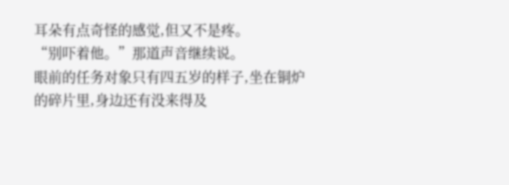耳朵有点奇怪的感觉,但又不是疼。
“别吓着他。”那道声音继续说。
眼前的任务对象只有四五岁的样子,坐在铜炉的碎片里,身边还有没来得及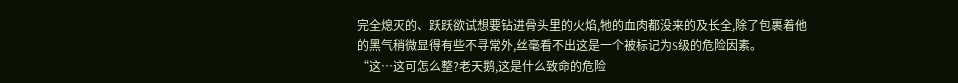完全熄灭的、跃跃欲试想要钻进骨头里的火焰,牠的血肉都没来的及长全,除了包裹着他的黑气稍微显得有些不寻常外,丝毫看不出这是一个被标记为S级的危险因素。
“这…这可怎么整?老天鹅,这是什么致命的危险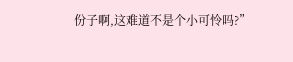份子啊,这难道不是个小可怜吗?”